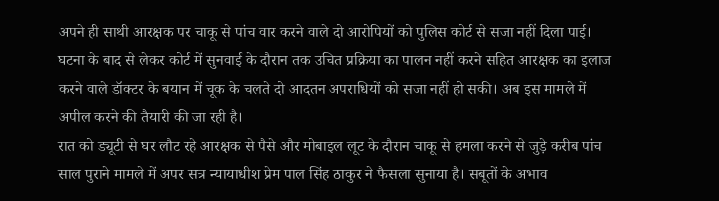अपने ही साथी आरक्षक पर चाकू से पांच वार करने वाले दो आरोपियों को पुलिस कोर्ट से सजा नहीं दिला पाई। घटना के बाद से लेकर कोर्ट में सुनवाई के दौरान तक उचित प्रक्रिया का पालन नहीं करने सहित आरक्षक का इलाज करने वाले डॉक्टर के बयान में चूक के चलते दो आदतन अपराधियों को सजा नहीं हो सकी। अब इस मामले में अपील करने की तैयारी की जा रही है।
रात को ड्यूटी से घर लौट रहे आरक्षक से पैसे और मोबाइल लूट के दौरान चाकू से हमला करने से जुड़े करीब पांच साल पुराने मामले में अपर सत्र न्यायाधीश प्रेम पाल सिंह ठाकुर ने फैसला सुनाया है। सबूतों के अभाव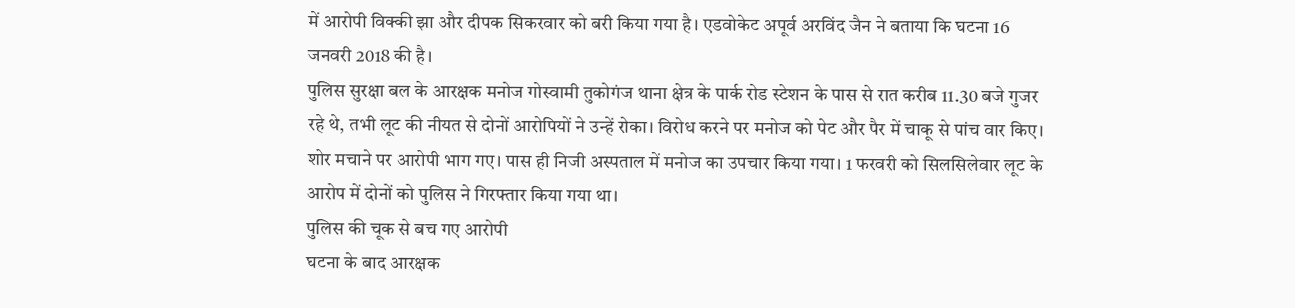में आरोपी विक्की झा और दीपक सिकरवार को बरी किया गया है। एडवोकेट अपूर्व अरविंद जैन ने बताया कि घटना 16 जनवरी 2018 की है।
पुलिस सुरक्षा बल के आरक्षक मनोज गोस्वामी तुकोगंज थाना क्षेत्र के पार्क रोड स्टेशन के पास से रात करीब 11.30 बजे गुजर रहे थे, तभी लूट की नीयत से दोनों आरोपियों ने उन्हें रोका। विरोध करने पर मनोज को पेट और पैर में चाकू से पांच वार किए। शोर मचाने पर आरोपी भाग गए। पास ही निजी अस्पताल में मनोज का उपचार किया गया। 1 फरवरी को सिलसिलेवार लूट के आरोप में दोनों को पुलिस ने गिरफ्तार किया गया था।
पुलिस की चूक से बच गए आरोपी
घटना के बाद आरक्षक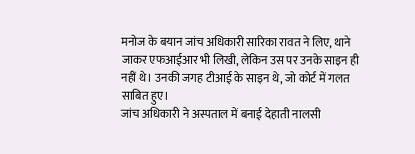मनोज के बयान जांच अधिकारी सारिका रावत ने लिए, थाने जाकर एफआईआर भी लिखी, लेकिन उस पर उनके साइन ही नहीं थे। उनकी जगह टीआई के साइन थे, जो कोर्ट में गलत साबित हुए।
जांच अधिकारी ने अस्पताल में बनाई देहाती नालसी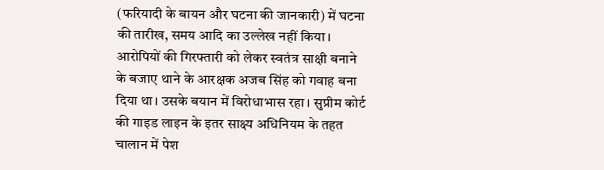(फरियादी के बायन और घटना की जानकारी) में घटना की तारीख, समय आदि का उल्लेख नहीं किया।
आरोपियों की गिरफ्तारी को लेकर स्वतंत्र साक्षी बनाने के बजाए थाने के आरक्षक अजब सिंह को गवाह बना दिया था। उसके बयान में विरोधाभास रहा। सुप्रीम कोर्ट की गाइड लाइन के इतर साक्ष्य अधिनियम के तहत चालान में पेश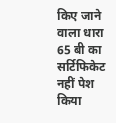किए जाने वाला धारा 65 बी का सर्टिफिकेट नहीं पेश किया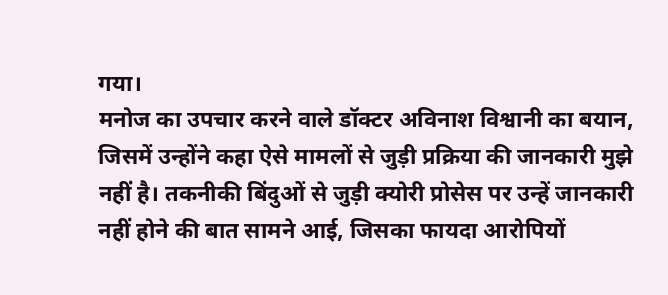गया।
मनोज का उपचार करने वाले डॉक्टर अविनाश विश्वानी का बयान, जिसमें उन्होंने कहा ऐसे मामलों से जुड़ी प्रक्रिया की जानकारी मुझे नहीं है। तकनीकी बिंदुओं से जुड़ी क्योरी प्रोसेस पर उन्हें जानकारी नहीं होने की बात सामने आई, जिसका फायदा आरोपियों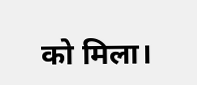को मिला।